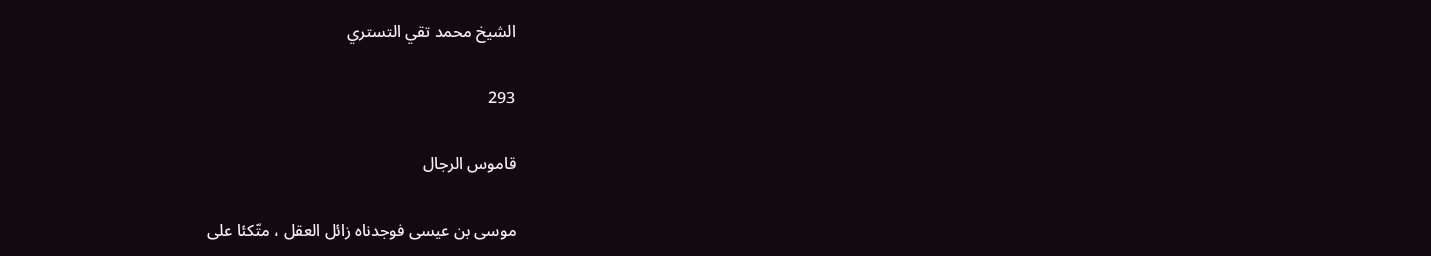الشيخ محمد تقي التستري

293

قاموس الرجال

موسى بن عيسى فوجدناه زائل العقل ، متّكئا على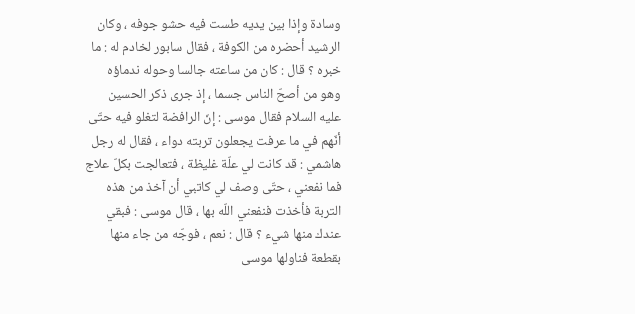وسادة وإذا بين يديه طست فيه حشو جوفه ، وكان الرشيد أحضره من الكوفة ، فقال سابور لخادم له : ما خبره ؟ قال : كان من ساعته جالسا وحوله ندماؤه وهو من أصحّ الناس جسما ، إذ جرى ذكر الحسين عليه السلام فقال موسى : إنّ الرافضة لتغلو فيه حتّى أنّهم في ما عرفت يجعلون تربته دواء ، فقال له رجل هاشمي : قد كانت لي علّة غليظة ، فتعالجت بكلّ علاج فما نفعني ، حتّى وصف لي كاتبي أن آخذ من هذه التربة فأخذت فنفعني اللّه بها ، قال موسى : فبقي عندك منها شيء ؟ قال : نعم ، فوجّه من جاء منها بقطعة فناولها موسى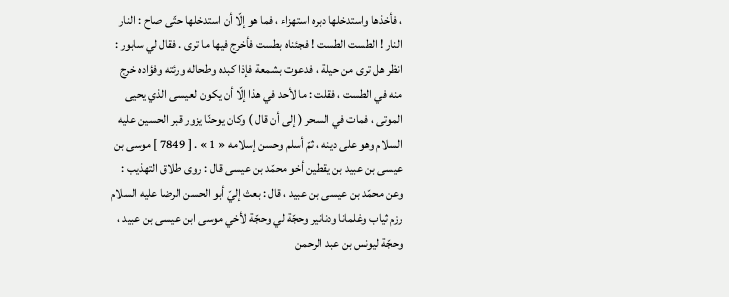، فأخذها واستدخلها دبره استهزاء ، فما هو إلّا أن استدخلها حتّى صاح : النار النار ! الطست الطست ! فجئناه بطست فأخرج فيها ما ترى . فقال لي سابور : انظر هل ترى من حيلة ، فدعوت بشمعة فإذا كبده وطحاله ورئته وفؤاده خرج منه في الطست ، فقلت : ما لأحد في هذا إلّا أن يكون لعيسى الذي يحيى الموتى ، فمات في السحر ( إلى أن قال ) وكان يوحنّا يزور قبر الحسين عليه السلام وهو على دينه ، ثمّ أسلم وحسن إسلامه « 1 » . [ 7849 ] موسى بن عيسى بن عبيد بن يقطين أخو محمّد بن عيسى قال : روى طلاق التهذيب : وعن محمّد بن عيسى بن عبيد ، قال : بعث إليّ أبو الحسن الرضا عليه السلام رزم ثياب وغلمانا ودنانير وحجّة لي وحجّة لأخي موسى ابن عيسى بن عبيد ، وحجّة ليونس بن عبد الرحمن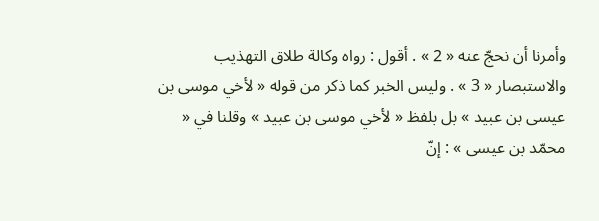وأمرنا أن نحجّ عنه « 2 » . أقول : رواه وكالة طلاق التهذيب والاستبصار « 3 » . وليس الخبر كما ذكر من قوله « لأخي موسى بن عيسى بن عبيد » بل بلفظ « لأخي موسى بن عبيد » وقلنا في « محمّد بن عيسى » : إنّ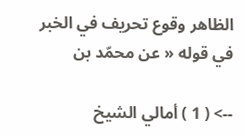الظاهر وقوع تحريف في الخبر في قوله « عن محمّد بن

--> ( 1 ) أمالي الشيخ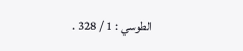الطوسي : 1 / 328 .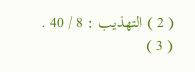( 2 ) التهذيب : 8 / 40 . ( 3 )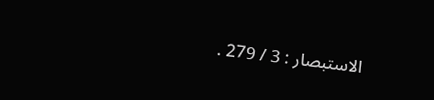الاستبصار : 3 / 279 .